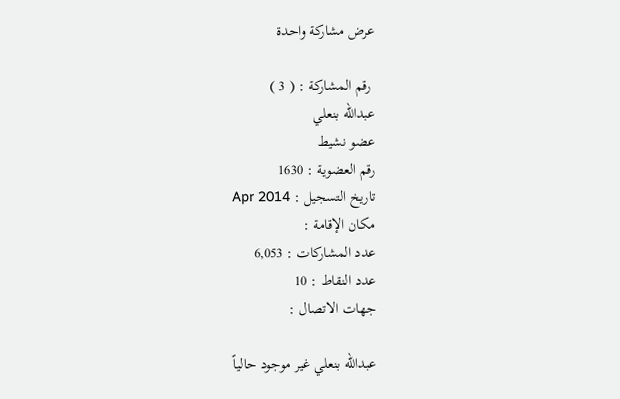عرض مشاركة واحدة

 رقم المشاركة : ( 3 )
عبدالله بنعلي
عضو نشيط
رقم العضوية : 1630
تاريخ التسجيل : Apr 2014
مكان الإقامة :
عدد المشاركات : 6,053
عدد النقاط : 10
جهات الاتصال :

عبدالله بنعلي غير موجود حالياً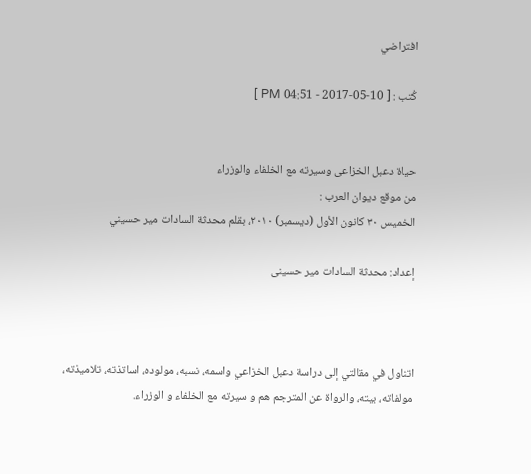افتراضي

كُتب : [ 10-05-2017 - 04:51 PM ]


حیاة دعبل الخزاعی وسیرته مع الخلفاء والوزراء
من موقع ديوان العرب :
الخميس ٣٠ كانون الأول (ديسمبر) ٢٠١٠، بقلم محدثة السادات مير حسيني

إعداد: محدثة السادات میر حسینی



اتناول في مقالتي إلى دراسة دعبل الخزاعي واسمه، نسبه، مولوده، اساتذته، تلاميذته، مولفاته، بيته، والرواة عن المترجم هم و سيرته مع الخلفاء و الوزراء.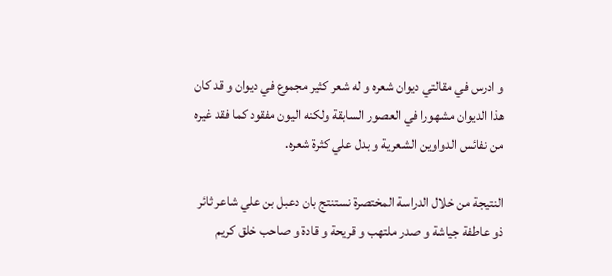و ادرس في مقالتي ديوان شعره و له شعر كثير مجموع في ديوان و قد كان هذا الديوان مشهورا في العصور السابقة ولكنه اليون مفقود كما فقد غيره من نفائس الدواوين الشعرية و بدل علي كثرة شعره.

النتیجة من خلال الدراسة المختصرة نستنتج بان دعبل بن علي شاعر ثائر ذو عاطفة جياشة و صدر ملتهب و قريحة و قادة و صاحب خلق كريم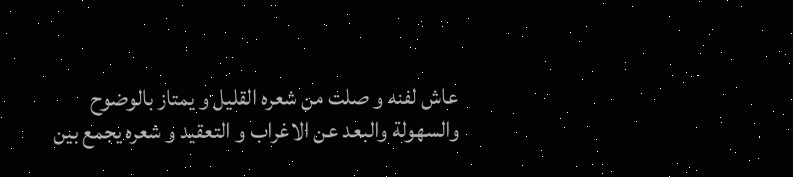عاش لفنه و صلت من شعره القليل و يمتاز بالوضوح والسهولة والبعد عن الاغراب و التعقيد و شعره يجمع بين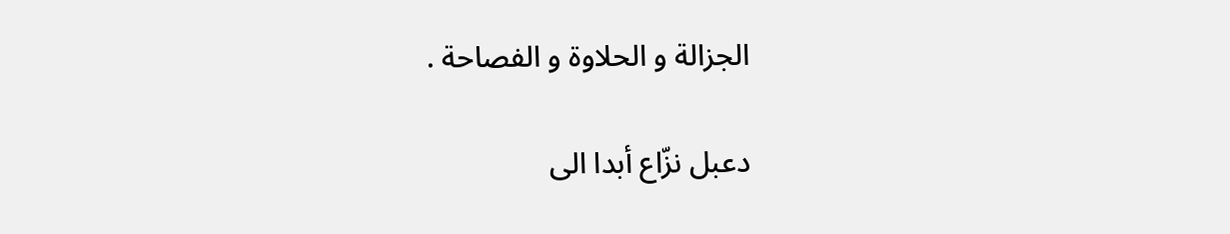الجزالة و الحلاوة و الفصاحة .

دعبل نزّاع أبدا الی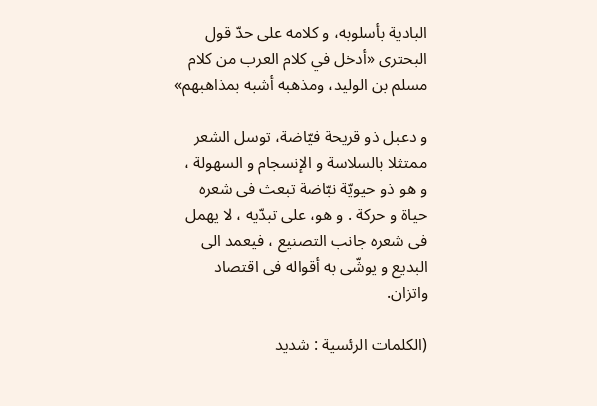البادیة بأسلوبه، و كلامه علی حدّ قول البحتری «أدخل في كلام العرب من كلام مسلم بن الولید، ومذهبه أشبه بمذاهبهم»

و دعبل ذو قریحة فیّاضة، توسل الشعر ممتثلا بالسلاسة و الإنسجام و السهولة ، و هو ذو حیویّة نبّاضة تبعث فی شعره حیاة و حركة . و هو، علی تبدّیه ، لا یهمل فی شعره جانب التصنیع ، فیعمد الی البدیع و یوشّی به أقواله فی اقتصاد واتزان.

(الکلمات الرئسیة : شدید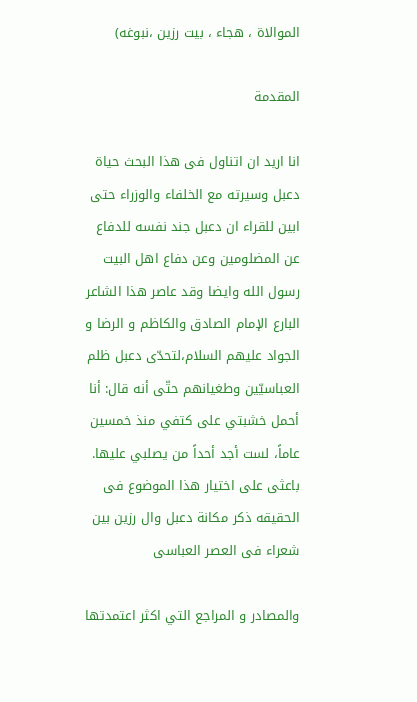الموالاة ، هجاء ، بیت رزین ،نبوغه)

المقدمة

انا ارید ان اتناول فی هذا البحث حیاة دعبل وسیرته مع الخلفاء والوزراء حتی ابین للقراء ان دعبل جند نفسه للدفاع عن المضلومین وعن دفاع اهل البیت رسول الله وایضا وقد عاصر هذا الشاعر البارع الإمام الصادق والكاظم و الرضا و الجواد عليهم السلام،لتحدّى دعبل ظلم العباسيّين وطغيانهم حتّى أنه قال: أنا أحمل خشبتي على كتفي منذ خمسين عاماً، لست أجد أحداً من يصلبي عليها. باعثی علی اختیار هذا الموضوع فی الحقیقه ذکر مکانة دعبل وال رزین بین شعراء فی العصر العباسی

والمصادر و المراجع التي اكثر اعتمدتها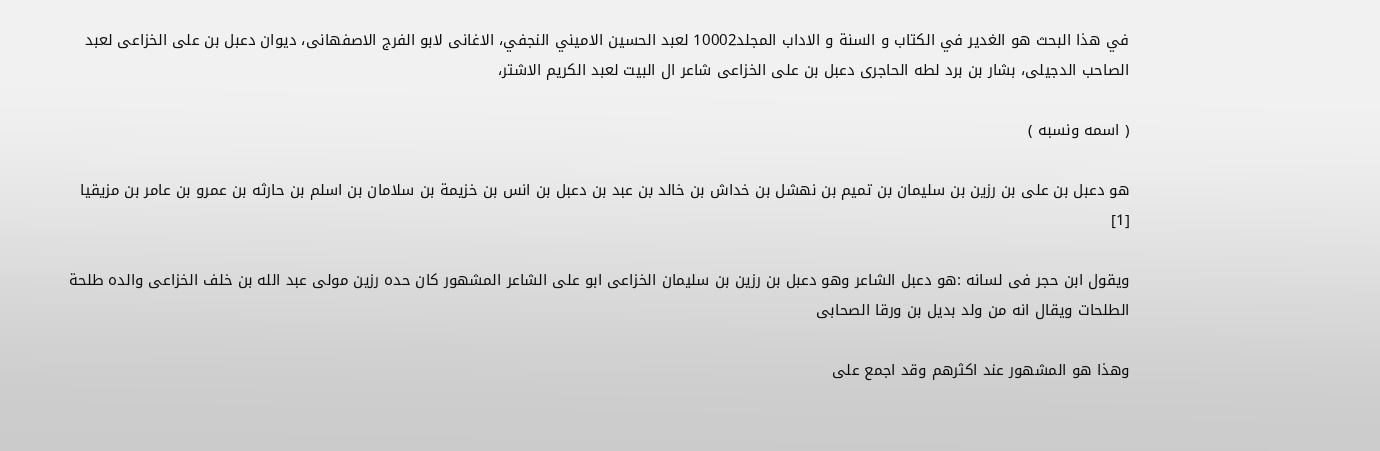في هذا البحث هو الغدير في الكتاب و السنة و الاداب المجلد10002 لعبد الحسين الاميني النجفي، الاغانی لابو الفرج الاصفهانی، دیوان دعبل بن علی الخزاعی لعبد الصاحب الدجیلی، بشار بن برد لطه الحاجری دعبل بن علی الخزاعی شاعر ال البیت لعبد الکریم الاشتر،

( اسمه ونسبه )

هو دعبل بن علی بن رزین بن سلیمان بن تمیم بن نهشل بن خداش بن خالد بن عبد بن دعبل بن انس بن خزیمة بن سلامان بن اسلم بن حارثه بن عمرو بن عامر بن مزیقیا [1]

ویقول ابن حجر فی لسانه :هو دعبل الشاعر وهو دعبل بن رزین بن سلیمان الخزاعی ابو علی الشاعر المشهور کان حده رزین مولی عبد الله بن خلف الخزاعی والده طلحة الطلحات ویقال انه من ولد بدیل بن ورقا الصحابی

وهذا هو المشهور عند اکثرهم وقد اجمع علی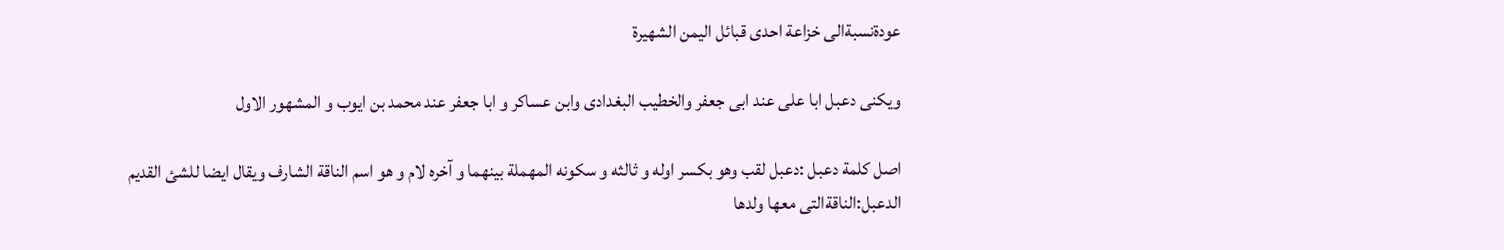عودةنسبةالی خزاعة احدی قبائل الیمن الشهیرة

ویکنی دعبل ابا علی عند ابی جعفر والخطیب البغدادی وابن عساکر و ابا جعفر عند محمد بن ایوب و المشهور الاول

اصل کلمة دعبل :دعبل لقب وهو بکسر اوله و ثالثه و سکونه المهملة بینهما و آخره لام و هو اسم الناقة الشارف ویقال ایضا للشئ القدیم
الدعبل:الناقةالتی معها ولدها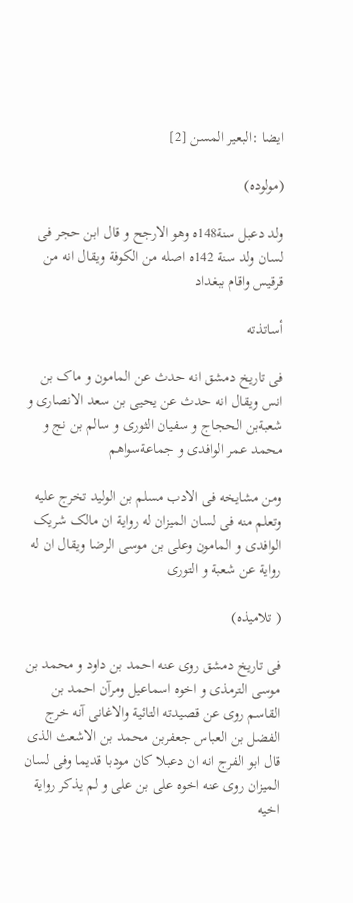ایضا :البعیر المسن [2]

(مولوده)

ولد دعبل سنة148ه وهو الارجح و قال ابن حجر فی لسان ولد سنة 142ه اصله من الکوفة ویقال انه من قرقیس واقام ببغداد

أساتذته

فی تاریخ دمشق انه حدث عن المامون و ماک بن انس ویقال انه حدث عن یحیی بن سعد الانصاری و شعبةبن الحجاج و سفیان الثوری و سالم بن نج و محمد عمر الوافدی و جماعةسواهم

ومن مشایخه فی الادب مسلم بن الولید تخرج علیه وتعلم منه فی لسان المیزان له روایة ان مالک شریک الوافدی و المامون وعلی بن موسی الرضا ویقال ان له روایة عن شعبة و التوری

( تلامیذه)

فی تاریخ دمشق روی عنه احمد بن داود و محمد بن موسی الترمذی و اخوه اسماعیل ومرآن احمد بن القاسم روی عن قصیدته التائیة والاغانی آنه خرج الفضل بن العباس جعفربن محمد بن الاشعث الذی قال ابو الفرج انه ان دعبلا کان مودبا قدیما وفی لسان المیزان روی عنه اخوه علی بن علی و لم یذکر روایة اخیه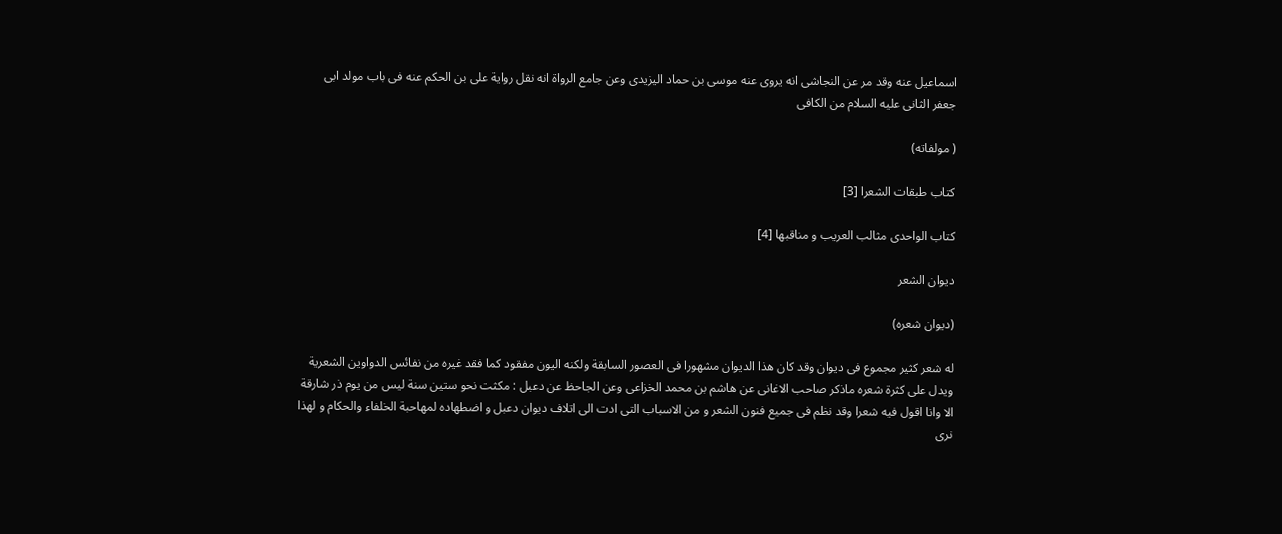اسماعیل عنه وقد مر عن النجاشی انه یروی عنه موسی بن حماد الیزیدی وعن جامع الرواة انه نقل روایة علی بن الحکم عنه فی باب مولد ابی جعفر الثانی علیه السلام من الکافی

( مولفاته)

کتاب طبقات الشعرا [3]

کتاب الواحدی مثالب العریب و مناقبها [4]

دیوان الشعر

(دیوان شعره)

له شعر کثیر مجموع فی دیوان وقد کان هذا الدیوان مشهورا فی العصور السابقة ولکنه الیون مفقود کما فقد غیره من نفائس الدواوین الشعریة ویدل علی کثرة شعره ماذکر صاحب الاغانی عن هاشم بن محمد الخزاعی وعن الجاحظ عن دعبل : مکثت نحو ستین سنة لیس من یوم ذر شارقة الا وانا اقول فیه شعرا وقد نظم فی جمیع فنون الشعر و من الاسباب التی ادت الی اتلاف دیوان دعبل و اضطهاده لمهاحبة الخلفاء والحکام و لهذا نری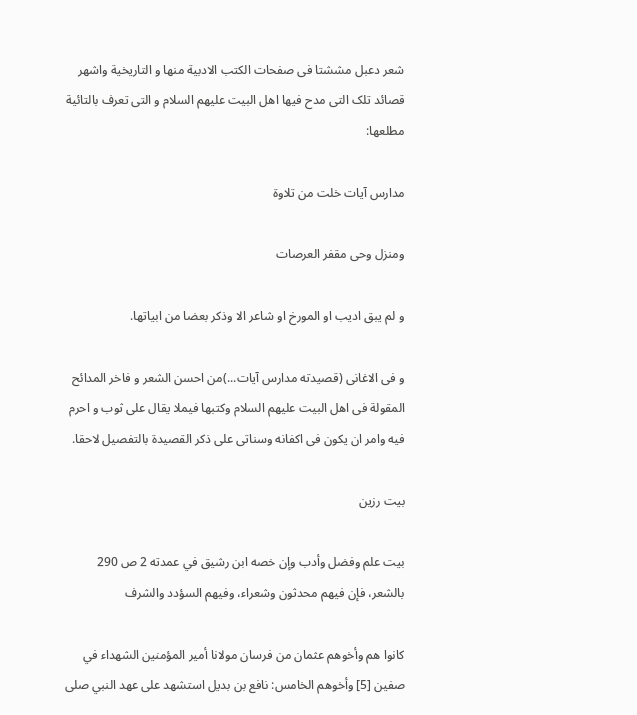شعر دعبل مششتا فی صفحات الکتب الادبیة منها و التاریخیة واشهر قصائد تلک التی مدح فیها اهل البیت علیهم السلام و التی تعرف بالتائیة مطلعها:

مدارس آیات خلت من تلاوة

ومنزل وحی مقفر العرصات

و لم یبق ادیب او المورخ او شاعر الا وذکر بعضا من ابیاتها.

و فی الاغانی (قصیدته مدارس آیات...)من احسن الشعر و فاخر المدائح المقولة فی اهل البیت علیهم السلام وکتبها فیملا یقال علی ثوب و احرم فیه وامر ان یکون فی اکفانه وسناتی علی ذکر القصیدة بالتفصیل لاحقا.

بيت رزين

بيت علم وفضل وأدب وإن خصه ابن رشيق في عمدته 2 ص 290 بالشعر، فإن فيهم محدثون وشعراء، وفيهم السؤدد والشرف

كانوا هم وأخوهم عثمان من فرسان مولانا أمير المؤمنين الشهداء في صفين [5] وأخوهم الخامس: نافع بن بديل استشهد على عهد النبي صلى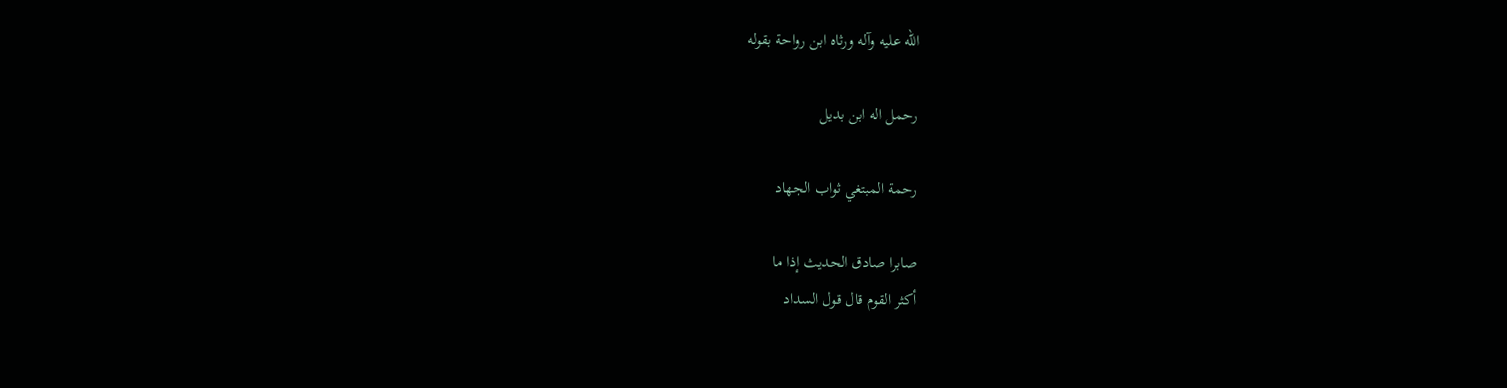الله عليه وآله ورثاه ابن رواحة بقوله

رحمل اله ابن بديل

رحمة المبتغي ثواب الجهاد

صابرا صادق الحديث إذا ما
أكثر القوم قال قول السداد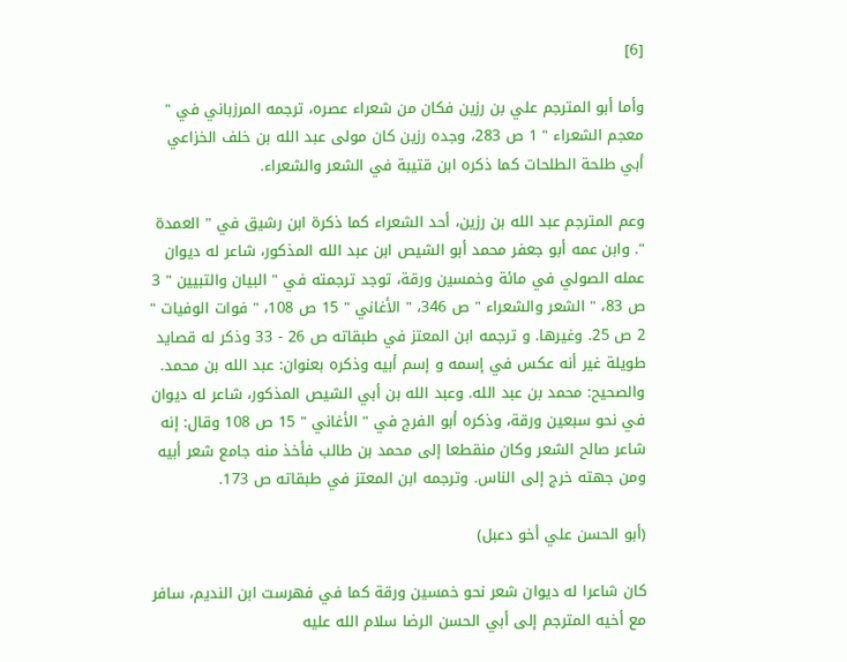[6]

وأما أبو المترجم علي بن رزين فكان من شعراء عصره، ترجمه المرزباني في " معجم الشعراء " 1 ص 283، وجده رزين كان مولى عبد الله بن خلف الخزاعي أبي طلحة الطلحات كما ذكره ابن قتيبة في الشعر والشعراء.

وعم المترجم عبد الله بن رزين، أحد الشعراء كما ذكرة ابن رشيق في " العمدة ". وابن عمه أبو جعفر محمد أبو الشيص ابن عبد الله المذكور، شاعر له ديوان عمله الصولي في مائة وخمسين ورقة، توجد ترجمته في " البيان والتبيين " 3 ص 83، " الشعر والشعراء " ص 346، " الأغاني " 15 ص 108، " فوات الوفيات " 2 ص 25. وغيرها. و ترجمه ابن المعتز في طبقاته ص 26 - 33 وذكر له قصايد طويلة غير أنه عكس في إسمه و إسم أبيه وذكره بعنوان: عبد الله بن محمد. والصحيح: محمد بن عبد الله. وعبد الله بن أبي الشيص المذكور، شاعر له ديوان في نحو سبعين ورقة، وذكره أبو الفرج في " الأغاني " 15 ص 108 وقال: إنه شاعر صالح الشعر وكان منقطعا إلى محمد بن طالب فأخذ منه جامع شعر أبيه ومن جهته خرج إلى الناس. وترجمه ابن المعتز في طبقاته ص 173.

(أبو الحسن علي أخو دعبل)

كان شاعرا له ديوان شعر نحو خمسين ورقة كما في فهرست ابن النديم، سافر مع أخيه المترجم إلى أبي الحسن الرضا سلام الله عليه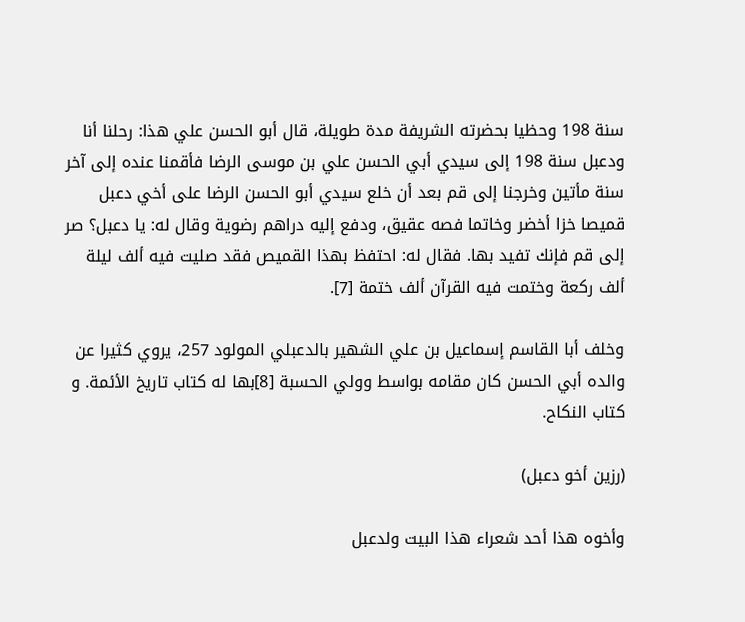سنة 198 وحظيا بحضرته الشريفة مدة طويلة، قال أبو الحسن علي هذا: رحلنا أنا ودعبل سنة 198 إلى سيدي أبي الحسن علي بن موسى الرضا فأقمنا عنده إلى آخر سنة مأتين وخرجنا إلى قم بعد أن خلع سيدي أبو الحسن الرضا على أخي دعبل قميصا خزا أخضر وخاتما فصه عقيق، ودفع إليه دراهم رضوية وقال له: يا دعبل؟ صر إلى قم فإنك تفيد بها. فقال له: احتفظ بهذا القميص فقد صليت فيه ألف ليلة ألف ركعة وختمت فيه القرآن ألف ختمة [7].

وخلف أبا القاسم إسماعيل بن علي الشهير بالدعبلي المولود 257، يروي كثيرا عن والده أبي الحسن كان مقامه بواسط وولي الحسبة [8]بها له كتاب تاريخ الأئمة. و كتاب النكاح.

(رزين أخو دعبل)

وأخوه هذا أحد شعراء هذا البيت ولدعبل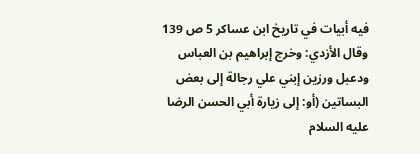فيه أبيات في تاريخ ابن عساكر 5 ص 139 وقال الأزدي: وخرج إبراهيم بن العباس ودعبل ورزين إبني علي رجالة إلى بعض البساتين (أو: إلى زيارة أبي الحسن الرضا عليه السلام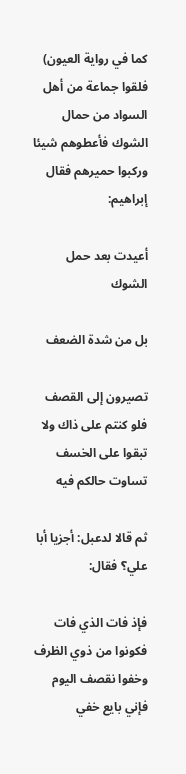كما في رواية العيون) فلقوا جماعة من أهل السواد من حمال الشوك فأعطوهم شيئا وركبوا حميرهم فقال إبراهيم:

أعيدت بعد حمل الشوك

بل من شدة الضعف

تصيرون إلى القصف فلو كنتم على ذاك ولا تبقوا على الخسف تساوت حالكم فيه

ثم قالا لدعبل: أجزيا أبا علي؟ فقال:

فإذ فات الذي فات فكونوا من ذوي الظرف
وخفوا نقصف اليوم فإني بايع خفي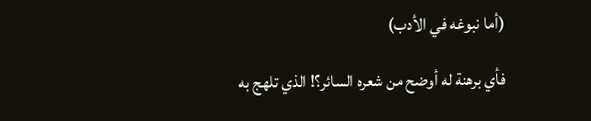(أما نبوغه في الأدب)

فأي برهنة له أوضح من شعره السائر؟! الذي تلهج به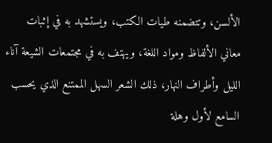الألسن، وتتضمنه طيات الكتب، ويستشهد به في إثبات معاني الألفاظ ومواد اللغة، ويهتف به في مجتمعات الشيعة آناء الليل وأطراف النهار، ذلك الشعر السهل الممتنع الذي يحسب السامع لأول وهلة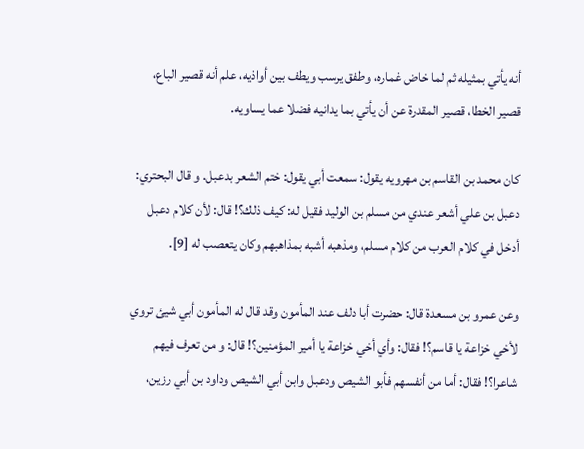أنه يأتي بمثيله ثم لما خاض غماره، وطفق يرسب ويطف بين أواذيه، علم أنه قصير الباع، قصير الخطا، قصير المقدرة عن أن يأتي بما يدانيه فضلا عما يساويه.

كان محمد بن القاسم بن مهرويه يقول: سمعت أبي يقول: ختم الشعر بدعبل. و قال البحتري: دعبل بن علي أشعر عندي من مسلم بن الوليد فقيل له: كيف ذلك؟! قال: لأن كلام دعبل أدخل في كلام العرب من كلام مسلم، ومذهبه أشبه بمذاهبهم وكان يتعصب له [9].

وعن عمرو بن مسعدة قال: حضرت أبا دلف عند المأمون وقد قال له المأمون أبي شيئ تروي لأخي خزاعة يا قاسم؟! فقال: وأي أخي خزاعة يا أمير المؤمنين؟! قال: و من تعرف فيهم شاعرا؟! فقال: أما من أنفسهم فأبو الشيص ودعبل وابن أبي الشيص وداود بن أبي رزين،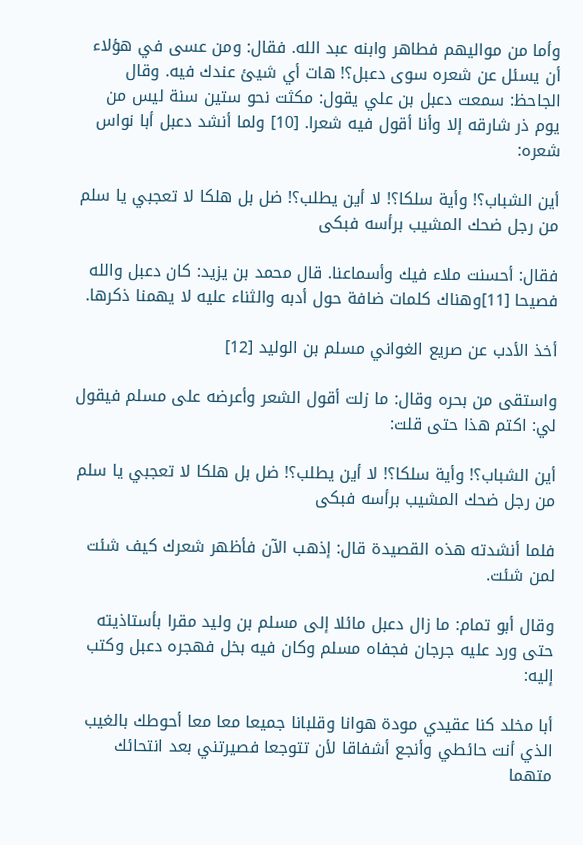وأما من مواليهم فطاهر وابنه عبد الله. فقال: ومن عسى في هؤلاء أن يسئل عن شعره سوى دعبل؟! هات أي شيئ عندك فيه. وقال الجاحظ: سمعت دعبل بن علي يقول: مكثت نحو ستين سنة ليس من يوم ذر شارقه إلا وأنا أقول فيه شعرا. [10] ولما أنشد دعبل أبا نواس شعره:

أين الشباب؟! وأية سلكا؟! لا أين يطلب؟! ضل بل هلكا لا تعجبي يا سلم من رجل ضحك المشيب برأسه فبكى

فقال: أحسنت ملاء فيك وأسماعنا. قال محمد بن يزيد: كان دعبل والله فصيحا [11]وهناك كلمات ضافة حول أدبه والثناء عليه لا يهمنا ذكرها.

أخذ الأدب عن صريع الغواني مسلم بن الوليد [12]

واستقى من بحره وقال: ما زلت أقول الشعر وأعرضه على مسلم فيقول لي: اكتم هذا حتى قلت:

أين الشباب؟! وأية سلكا؟! لا أين يطلب؟! ضل بل هلكا لا تعجبي يا سلم من رجل ضحك المشيب برأسه فبكى

فلما أنشدته هذه القصيدة قال: إذهب الآن فأظهر شعرك كيف شئت لمن شئت.

وقال أبو تمام: ما زال دعبل مائلا إلى مسلم بن وليد مقرا بأستاذيته حتى ورد عليه جرجان فجفاه مسلم وكان فيه بخل فهجره دعبل وكتب إليه:

أبا مخلد كنا عقيدي مودة هوانا وقلبانا جميعا معا معا أحوطك بالغيب الذي أنت حائطي وأنجع أشفاقا لأن تتوجعا فصيرتني بعد انتحائك متهما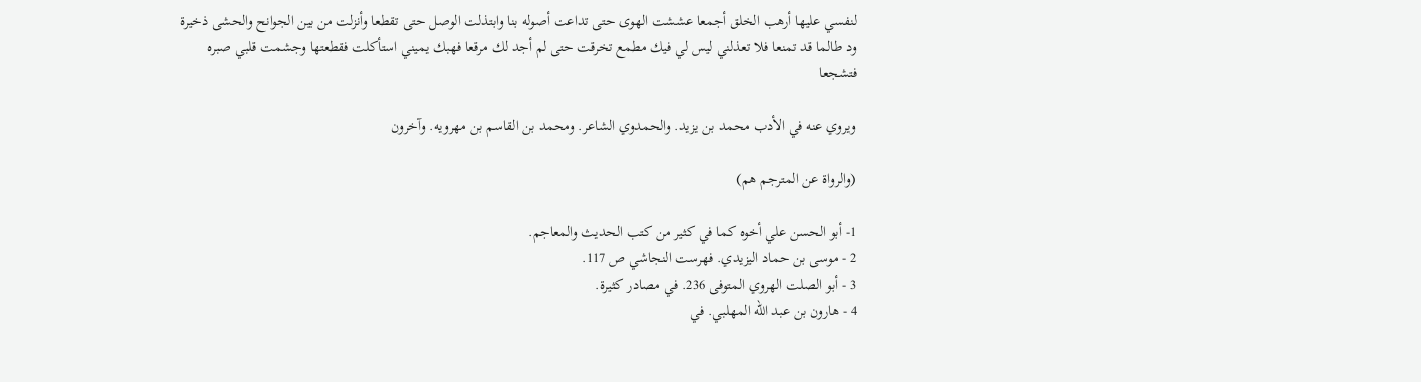لنفسي عليها أرهب الخلق أجمعا عششت الهوى حتى تداعت أصوله بنا وابتذلت الوصل حتى تقطعا وأنزلت من بين الجوانح والحشى ذخيرة ود طالما قد تمنعا فلا تعذلني ليس لي فيك مطمع تخرقت حتى لم أجد لك مرقعا فهبك يميني استأكلت فقطعتها وجشمت قلبي صبره فتشجعا

ويروي عنه في الأدب محمد بن يزيد. والحمدوي الشاعر. ومحمد بن القاسم بن مهرويه. وآخرون

(والرواة عن المترجم هم)

1- أبو الحسن علي أخوه كما في كثير من كتب الحديث والمعاجم.
2 - موسى بن حماد اليزيدي. فهرست النجاشي ص 117.
3 - أبو الصلت الهروي المتوفى 236. في مصادر كثيرة.
4 - هارون بن عبد الله المهلبي. في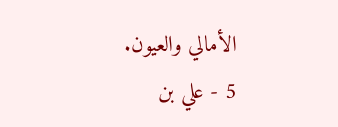الأمالي والعيون.
5 - علي بن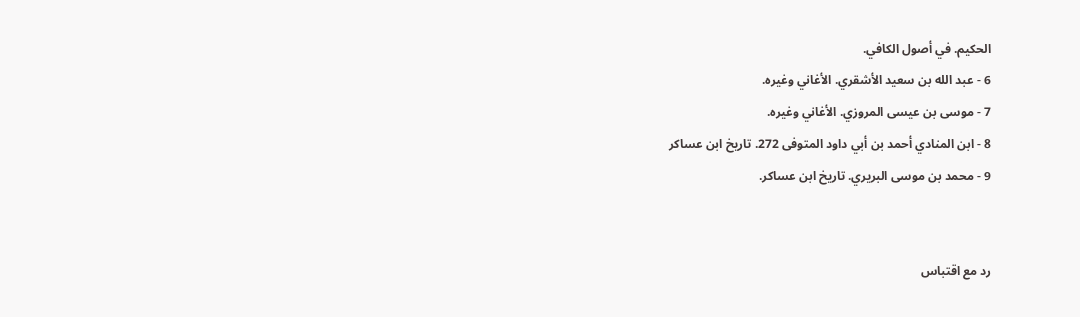الحكيم. في أصول الكافي.
6 - عبد الله بن سعيد الأشقري. الأغاني وغيره.
7 - موسى بن عيسى المروزي. الأغاني وغيره.
8 - ابن المنادي أحمد بن أبي داود المتوفى 272. تاريخ ابن عساكر
9 - محمد بن موسى البريري. تاريخ ابن عساكر.


رد مع اقتباس